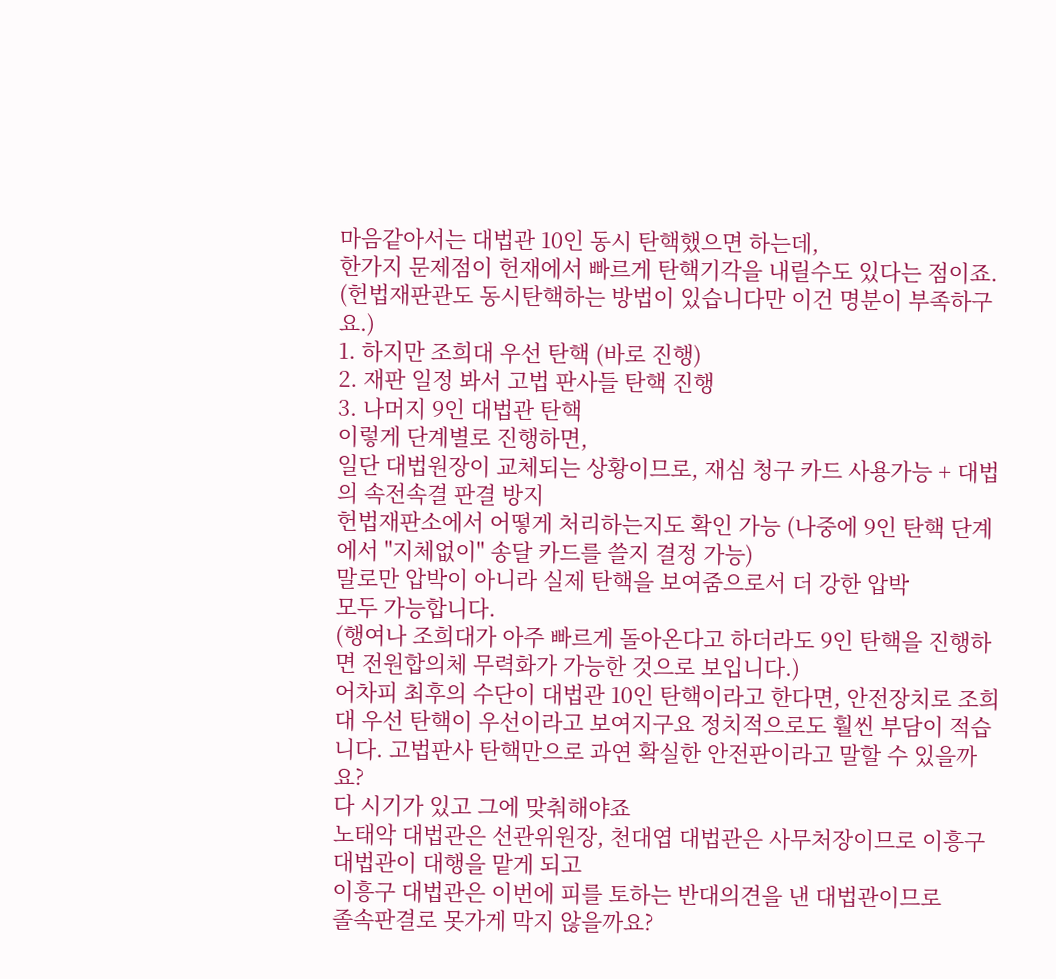마음같아서는 대법관 10인 동시 탄핵했으면 하는데,
한가지 문제점이 헌재에서 빠르게 탄핵기각을 내릴수도 있다는 점이죠.
(헌법재판관도 동시탄핵하는 방법이 있습니다만 이건 명분이 부족하구요.)
1. 하지만 조희대 우선 탄핵 (바로 진행)
2. 재판 일정 봐서 고법 판사들 탄핵 진행
3. 나머지 9인 대법관 탄핵
이렇게 단계별로 진행하면,
일단 대법원장이 교체되는 상황이므로, 재심 청구 카드 사용가능 + 대법의 속전속결 판결 방지
헌법재판소에서 어떻게 처리하는지도 확인 가능 (나중에 9인 탄핵 단계에서 "지체없이" 송달 카드를 쓸지 결정 가능)
말로만 압박이 아니라 실제 탄핵을 보여줌으로서 더 강한 압박
모두 가능합니다.
(행여나 조희대가 아주 빠르게 돌아온다고 하더라도 9인 탄핵을 진행하면 전원합의체 무력화가 가능한 것으로 보입니다.)
어차피 최후의 수단이 대법관 10인 탄핵이라고 한다면, 안전장치로 조희대 우선 탄핵이 우선이라고 보여지구요 정치적으로도 훨씬 부담이 적습니다. 고법판사 탄핵만으로 과연 확실한 안전판이라고 말할 수 있을까요?
다 시기가 있고 그에 맞춰해야죠
노태악 대법관은 선관위원장, 천대엽 대법관은 사무처장이므로 이흥구 대법관이 대행을 맡게 되고
이흥구 대법관은 이번에 피를 토하는 반대의견을 낸 대법관이므로
졸속판결로 못가게 막지 않을까요?